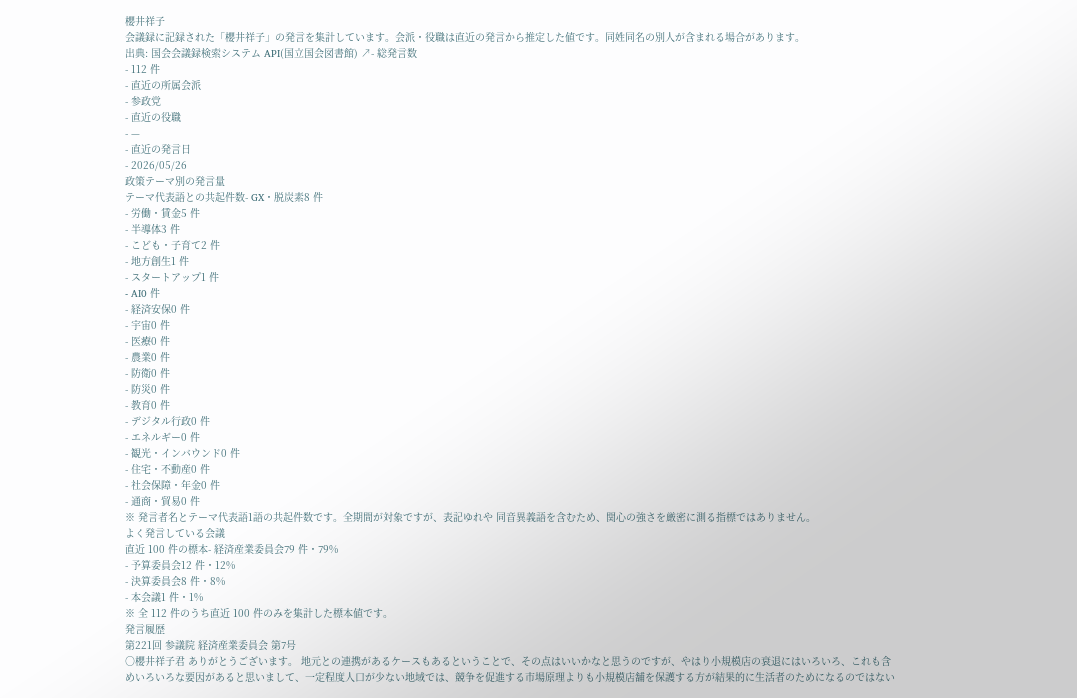櫻井祥子
会議録に記録された「櫻井祥子」の発言を集計しています。会派・役職は直近の発言から推定した値です。同姓同名の別人が含まれる場合があります。
出典: 国会会議録検索システム API(国立国会図書館) ↗- 総発言数
- 112 件
- 直近の所属会派
- 参政党
- 直近の役職
- —
- 直近の発言日
- 2026/05/26
政策テーマ別の発言量
テーマ代表語との共起件数- GX・脱炭素8 件
- 労働・賃金5 件
- 半導体3 件
- こども・子育て2 件
- 地方創生1 件
- スタートアップ1 件
- AI0 件
- 経済安保0 件
- 宇宙0 件
- 医療0 件
- 農業0 件
- 防衛0 件
- 防災0 件
- 教育0 件
- デジタル行政0 件
- エネルギー0 件
- 観光・インバウンド0 件
- 住宅・不動産0 件
- 社会保障・年金0 件
- 通商・貿易0 件
※ 発言者名とテーマ代表語1語の共起件数です。全期間が対象ですが、表記ゆれや 同音異義語を含むため、関心の強さを厳密に測る指標ではありません。
よく発言している会議
直近 100 件の標本- 経済産業委員会79 件・79%
- 予算委員会12 件・12%
- 決算委員会8 件・8%
- 本会議1 件・1%
※ 全 112 件のうち直近 100 件のみを集計した標本値です。
発言履歴
第221回 参議院 経済産業委員会 第7号
○櫻井祥子君 ありがとうございます。 地元との連携があるケースもあるということで、その点はいいかなと思うのですが、やはり小規模店の衰退にはいろいろ、これも含めいろいろな要因があると思いまして、一定程度人口が少ない地域では、競争を促進する市場原理よりも小規模店舗を保護する方が結果的に生活者のためになるのではない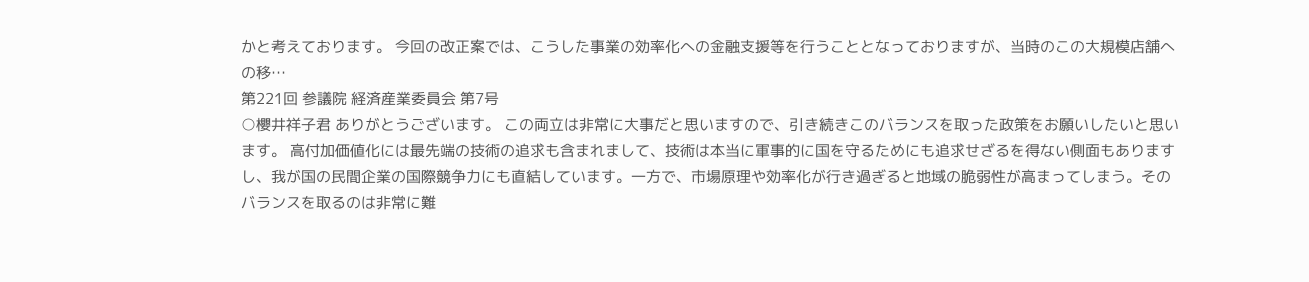かと考えております。 今回の改正案では、こうした事業の効率化への金融支援等を行うこととなっておりますが、当時のこの大規模店舗への移…
第221回 参議院 経済産業委員会 第7号
○櫻井祥子君 ありがとうございます。 この両立は非常に大事だと思いますので、引き続きこのバランスを取った政策をお願いしたいと思います。 高付加価値化には最先端の技術の追求も含まれまして、技術は本当に軍事的に国を守るためにも追求せざるを得ない側面もありますし、我が国の民間企業の国際競争力にも直結しています。一方で、市場原理や効率化が行き過ぎると地域の脆弱性が高まってしまう。そのバランスを取るのは非常に難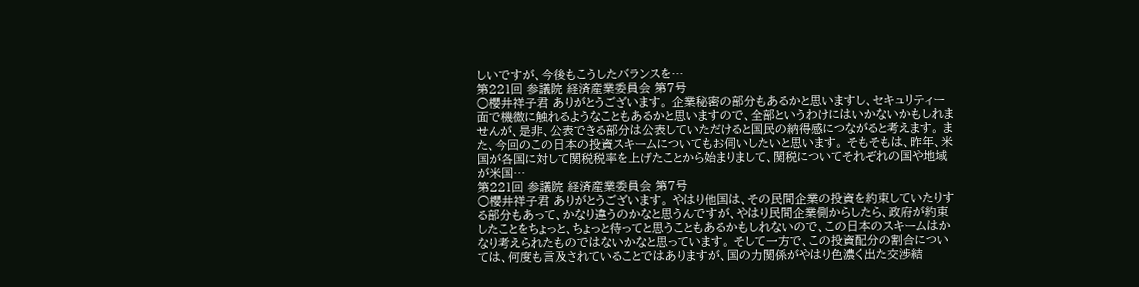しいですが、今後もこうしたバランスを…
第221回 参議院 経済産業委員会 第7号
○櫻井祥子君 ありがとうございます。 企業秘密の部分もあるかと思いますし、セキュリティー面で機微に触れるようなこともあるかと思いますので、全部というわけにはいかないかもしれませんが、是非、公表できる部分は公表していただけると国民の納得感につながると考えます。 また、今回のこの日本の投資スキームについてもお伺いしたいと思います。 そもそもは、昨年、米国が各国に対して関税税率を上げたことから始まりまして、関税についてそれぞれの国や地域が米国…
第221回 参議院 経済産業委員会 第7号
○櫻井祥子君 ありがとうございます。 やはり他国は、その民間企業の投資を約束していたりする部分もあって、かなり違うのかなと思うんですが、やはり民間企業側からしたら、政府が約束したことをちょっと、ちょっと待ってと思うこともあるかもしれないので、この日本のスキームはかなり考えられたものではないかなと思っています。 そして一方で、この投資配分の割合については、何度も言及されていることではありますが、国の力関係がやはり色濃く出た交渉結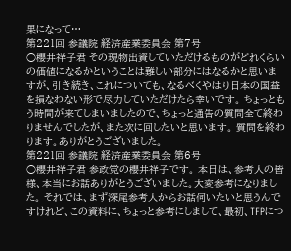果になって…
第221回 参議院 経済産業委員会 第7号
○櫻井祥子君 その現物出資していただけるものがどれくらいの価値になるかということは難しい部分にはなるかと思いますが、引き続き、これについても、なるべくやはり日本の国益を損なわない形で尽力していただけたら幸いです。 ちょっともう時間が来てしまいましたので、ちょっと通告の質問全て終わりませんでしたが、また次に回したいと思います。 質問を終わります。ありがとうございました。
第221回 参議院 経済産業委員会 第6号
○櫻井祥子君 参政党の櫻井祥子です。 本日は、参考人の皆様、本当にお話ありがとうございました。大変参考になりました。 それでは、まず深尾参考人からお話伺いたいと思うんですけれど、この資料に、ちょっと参考にしまして、最初、TFPにつ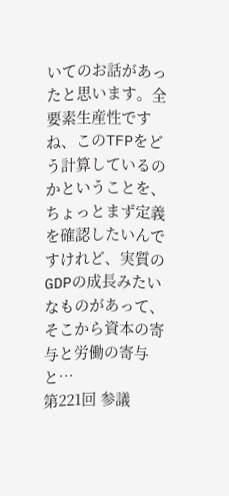いてのお話があったと思います。全要素生産性ですね、このTFPをどう計算しているのかということを、ちょっとまず定義を確認したいんですけれど、実質のGDPの成長みたいなものがあって、そこから資本の寄与と労働の寄与と…
第221回 参議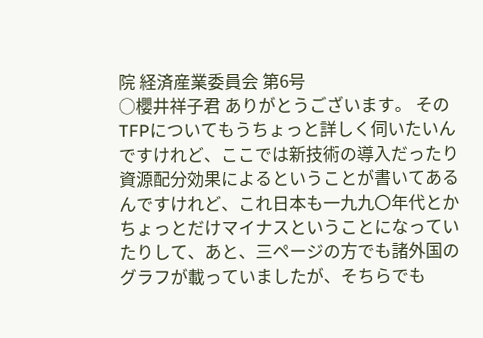院 経済産業委員会 第6号
○櫻井祥子君 ありがとうございます。 そのTFPについてもうちょっと詳しく伺いたいんですけれど、ここでは新技術の導入だったり資源配分効果によるということが書いてあるんですけれど、これ日本も一九九〇年代とかちょっとだけマイナスということになっていたりして、あと、三ページの方でも諸外国のグラフが載っていましたが、そちらでも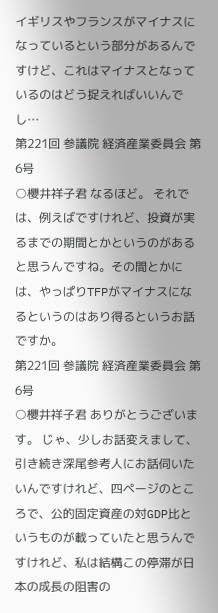イギリスやフランスがマイナスになっているという部分があるんですけど、これはマイナスとなっているのはどう捉えればいいんでし…
第221回 参議院 経済産業委員会 第6号
○櫻井祥子君 なるほど。 それでは、例えばですけれど、投資が実るまでの期間とかというのがあると思うんですね。その間とかには、やっぱりTFPがマイナスになるというのはあり得るというお話ですか。
第221回 参議院 経済産業委員会 第6号
○櫻井祥子君 ありがとうございます。 じゃ、少しお話変えまして、引き続き深尾参考人にお話伺いたいんですけれど、四ページのところで、公的固定資産の対GDP比というものが載っていたと思うんですけれど、私は結構この停滞が日本の成長の阻害の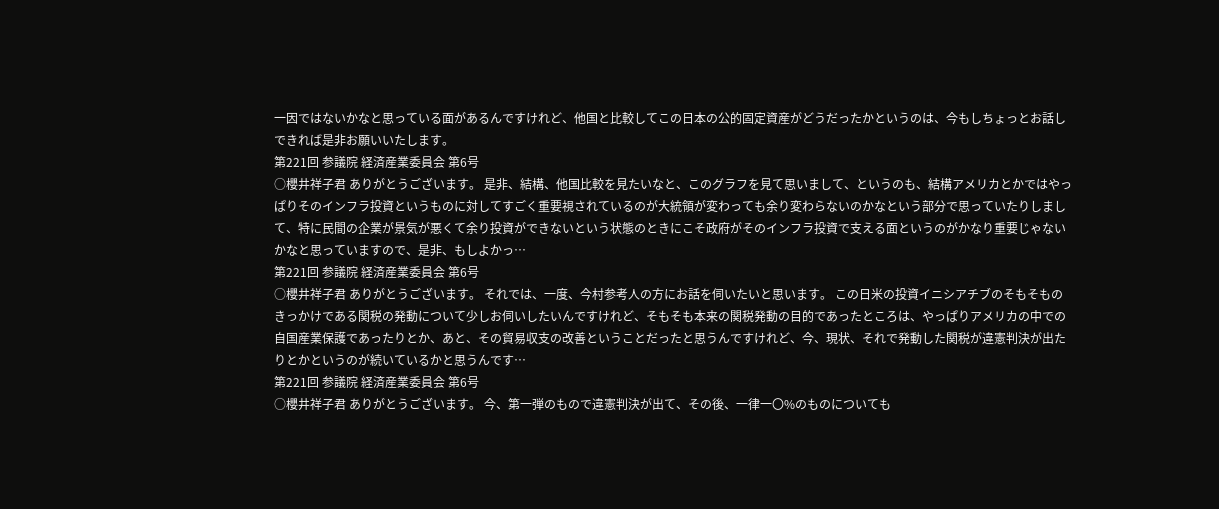一因ではないかなと思っている面があるんですけれど、他国と比較してこの日本の公的固定資産がどうだったかというのは、今もしちょっとお話しできれば是非お願いいたします。
第221回 参議院 経済産業委員会 第6号
○櫻井祥子君 ありがとうございます。 是非、結構、他国比較を見たいなと、このグラフを見て思いまして、というのも、結構アメリカとかではやっぱりそのインフラ投資というものに対してすごく重要視されているのが大統領が変わっても余り変わらないのかなという部分で思っていたりしまして、特に民間の企業が景気が悪くて余り投資ができないという状態のときにこそ政府がそのインフラ投資で支える面というのがかなり重要じゃないかなと思っていますので、是非、もしよかっ…
第221回 参議院 経済産業委員会 第6号
○櫻井祥子君 ありがとうございます。 それでは、一度、今村参考人の方にお話を伺いたいと思います。 この日米の投資イニシアチブのそもそものきっかけである関税の発動について少しお伺いしたいんですけれど、そもそも本来の関税発動の目的であったところは、やっぱりアメリカの中での自国産業保護であったりとか、あと、その貿易収支の改善ということだったと思うんですけれど、今、現状、それで発動した関税が違憲判決が出たりとかというのが続いているかと思うんです…
第221回 参議院 経済産業委員会 第6号
○櫻井祥子君 ありがとうございます。 今、第一弾のもので違憲判決が出て、その後、一律一〇%のものについても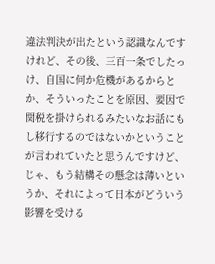違法判決が出たという認識なんですけれど、その後、三百一条でしたっけ、自国に何か危機があるからとか、そういったことを原因、要因で関税を掛けられるみたいなお話にもし移行するのではないかということが言われていたと思うんですけど、じゃ、もう結構その懸念は薄いというか、それによって日本がどういう影響を受ける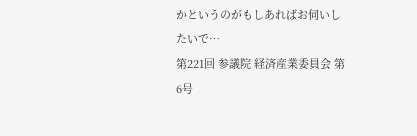かというのがもしあればお伺いしたいで…
第221回 参議院 経済産業委員会 第6号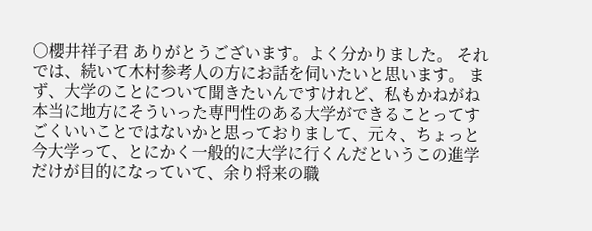○櫻井祥子君 ありがとうございます。よく分かりました。 それでは、続いて木村参考人の方にお話を伺いたいと思います。 まず、大学のことについて聞きたいんですけれど、私もかねがね本当に地方にそういった専門性のある大学ができることってすごくいいことではないかと思っておりまして、元々、ちょっと今大学って、とにかく一般的に大学に行くんだというこの進学だけが目的になっていて、余り将来の職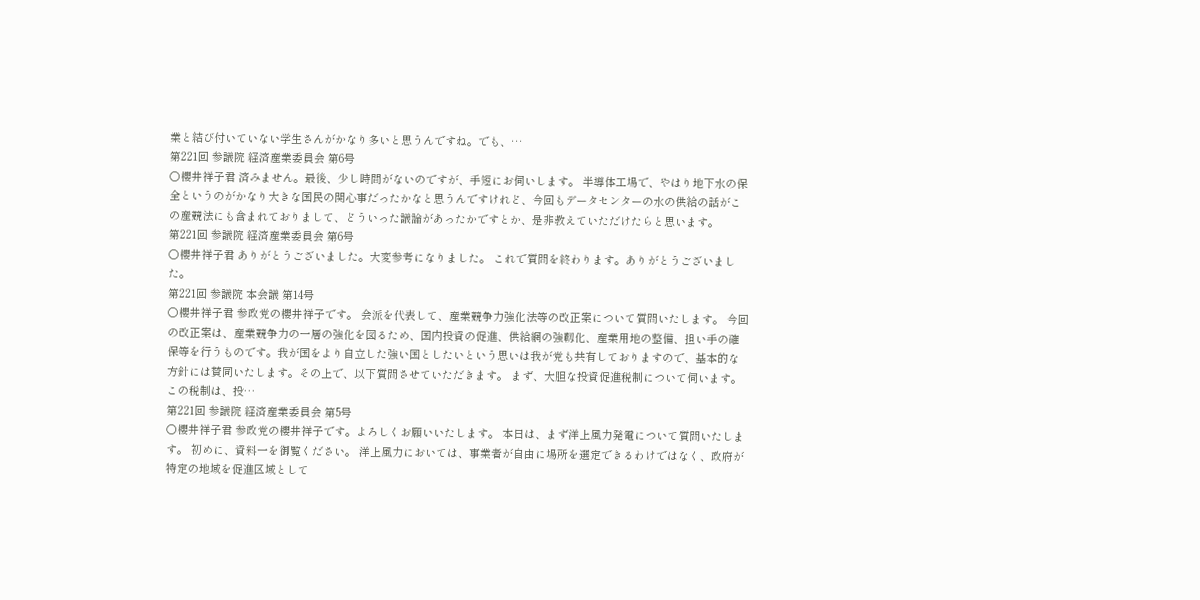業と結び付いていない学生さんがかなり多いと思うんですね。でも、…
第221回 参議院 経済産業委員会 第6号
○櫻井祥子君 済みません。最後、少し時間がないのですが、手短にお伺いします。 半導体工場で、やはり地下水の保全というのがかなり大きな国民の関心事だったかなと思うんですけれど、今回もデータセンターの水の供給の話がこの産競法にも含まれておりまして、どういった議論があったかですとか、是非教えていただけたらと思います。
第221回 参議院 経済産業委員会 第6号
○櫻井祥子君 ありがとうございました。大変参考になりました。 これで質問を終わります。ありがとうございました。
第221回 参議院 本会議 第14号
○櫻井祥子君 参政党の櫻井祥子です。 会派を代表して、産業競争力強化法等の改正案について質問いたします。 今回の改正案は、産業競争力の一層の強化を図るため、国内投資の促進、供給網の強靱化、産業用地の整備、担い手の確保等を行うものです。我が国をより自立した強い国としたいという思いは我が党も共有しておりますので、基本的な方針には賛同いたします。その上で、以下質問させていただきます。 まず、大胆な投資促進税制について伺います。 この税制は、投…
第221回 参議院 経済産業委員会 第5号
○櫻井祥子君 参政党の櫻井祥子です。よろしくお願いいたします。 本日は、まず洋上風力発電について質問いたします。 初めに、資料一を御覧ください。 洋上風力においては、事業者が自由に場所を選定できるわけではなく、政府が特定の地域を促進区域として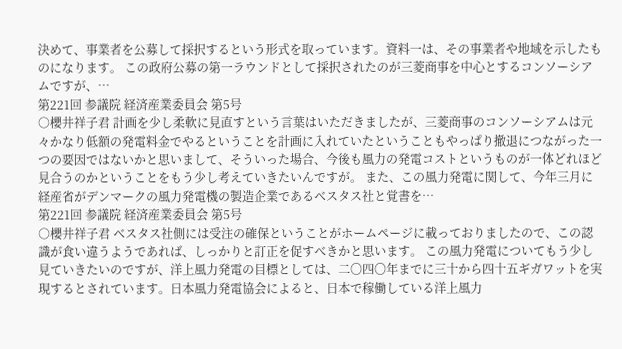決めて、事業者を公募して採択するという形式を取っています。資料一は、その事業者や地域を示したものになります。 この政府公募の第一ラウンドとして採択されたのが三菱商事を中心とするコンソーシアムですが、…
第221回 参議院 経済産業委員会 第5号
○櫻井祥子君 計画を少し柔軟に見直すという言葉はいただきましたが、三菱商事のコンソーシアムは元々かなり低額の発電料金でやるということを計画に入れていたということもやっぱり撤退につながった一つの要因ではないかと思いまして、そういった場合、今後も風力の発電コストというものが一体どれほど見合うのかということをもう少し考えていきたいんですが。 また、この風力発電に関して、今年三月に経産省がデンマークの風力発電機の製造企業であるベスタス社と覚書を…
第221回 参議院 経済産業委員会 第5号
○櫻井祥子君 ベスタス社側には受注の確保ということがホームページに載っておりましたので、この認識が食い違うようであれば、しっかりと訂正を促すべきかと思います。 この風力発電についてもう少し見ていきたいのですが、洋上風力発電の目標としては、二〇四〇年までに三十から四十五ギガワットを実現するとされています。日本風力発電協会によると、日本で稼働している洋上風力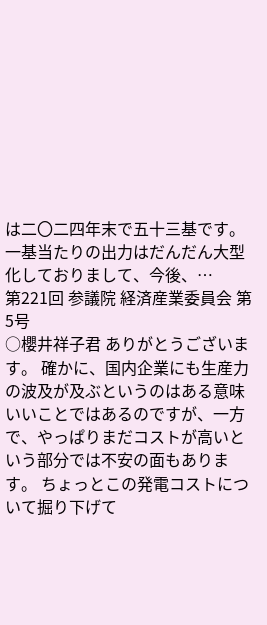は二〇二四年末で五十三基です。一基当たりの出力はだんだん大型化しておりまして、今後、…
第221回 参議院 経済産業委員会 第5号
○櫻井祥子君 ありがとうございます。 確かに、国内企業にも生産力の波及が及ぶというのはある意味いいことではあるのですが、一方で、やっぱりまだコストが高いという部分では不安の面もあります。 ちょっとこの発電コストについて掘り下げて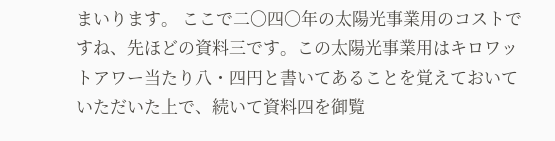まいります。 ここで二〇四〇年の太陽光事業用のコストですね、先ほどの資料三です。この太陽光事業用はキロワットアワー当たり八・四円と書いてあることを覚えておいていただいた上で、続いて資料四を御覧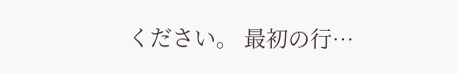ください。 最初の行…